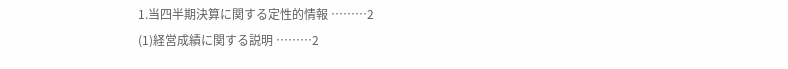1.当四半期決算に関する定性的情報 ………2
(1)経営成績に関する説明 ………2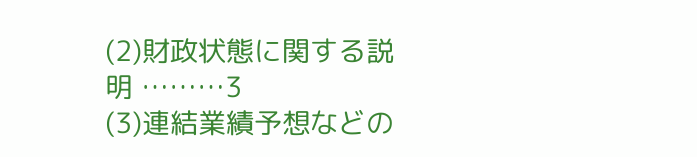(2)財政状態に関する説明 ………3
(3)連結業績予想などの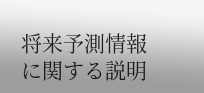将来予測情報に関する説明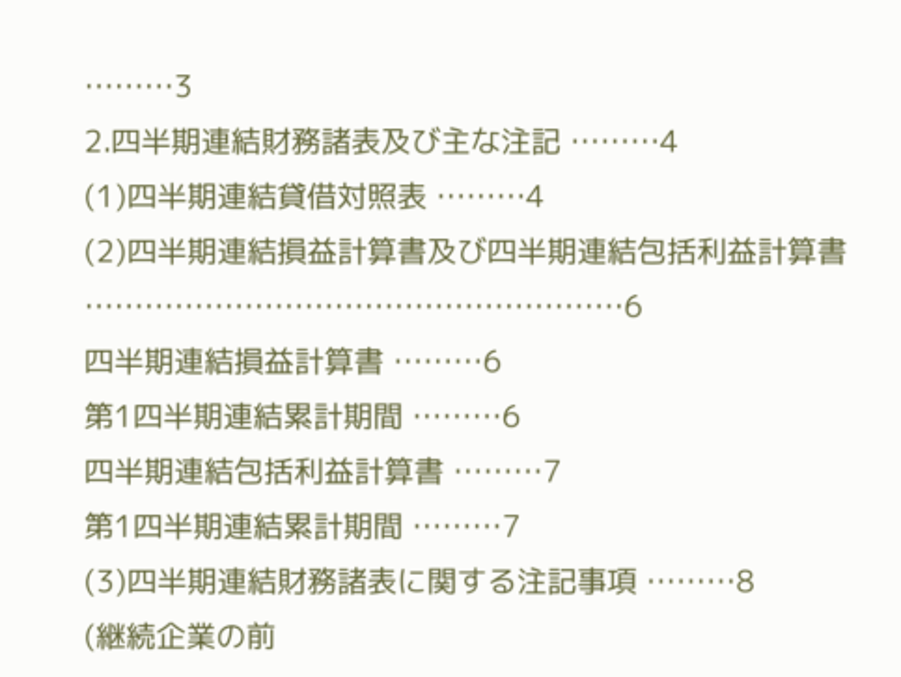………3
2.四半期連結財務諸表及び主な注記 ………4
(1)四半期連結貸借対照表 ………4
(2)四半期連結損益計算書及び四半期連結包括利益計算書 ………………………………………………6
四半期連結損益計算書 ………6
第1四半期連結累計期間 ………6
四半期連結包括利益計算書 ………7
第1四半期連結累計期間 ………7
(3)四半期連結財務諸表に関する注記事項 ………8
(継続企業の前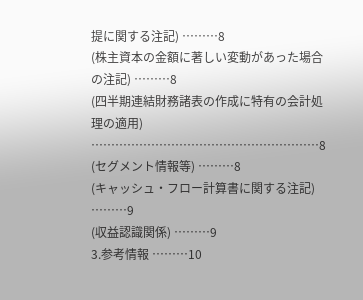提に関する注記) ………8
(株主資本の金額に著しい変動があった場合の注記) ………8
(四半期連結財務諸表の作成に特有の会計処理の適用) …………………………………………………8
(セグメント情報等) ………8
(キャッシュ・フロー計算書に関する注記) ………9
(収益認識関係) ………9
3.参考情報 ………10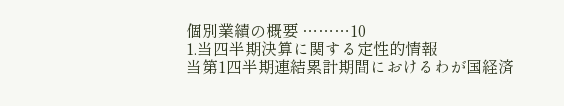個別業績の概要 ………10
1.当四半期決算に関する定性的情報
当第1四半期連結累計期間におけるわが国経済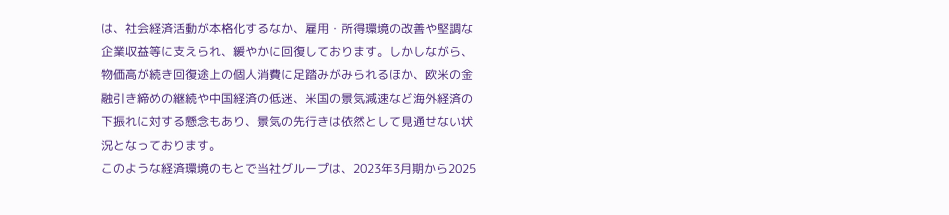は、社会経済活動が本格化するなか、雇用・所得環境の改善や堅調な企業収益等に支えられ、緩やかに回復しております。しかしながら、物価高が続き回復途上の個人消費に足踏みがみられるほか、欧米の金融引き締めの継続や中国経済の低迷、米国の景気減速など海外経済の下振れに対する懸念もあり、景気の先行きは依然として見通せない状況となっております。
このような経済環境のもとで当社グループは、2023年3月期から2025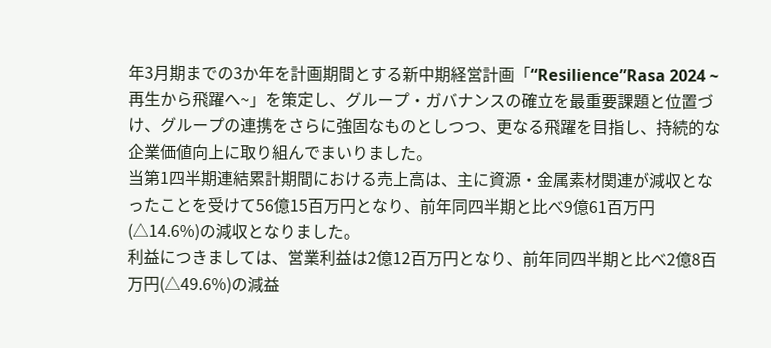年3月期までの3か年を計画期間とする新中期経営計画「“Resilience”Rasa 2024 ~再生から飛躍へ~」を策定し、グループ・ガバナンスの確立を最重要課題と位置づけ、グループの連携をさらに強固なものとしつつ、更なる飛躍を目指し、持続的な企業価値向上に取り組んでまいりました。
当第1四半期連結累計期間における売上高は、主に資源・金属素材関連が減収となったことを受けて56億15百万円となり、前年同四半期と比べ9億61百万円(△14.6%)の減収となりました。
利益につきましては、営業利益は2億12百万円となり、前年同四半期と比べ2億8百万円(△49.6%)の減益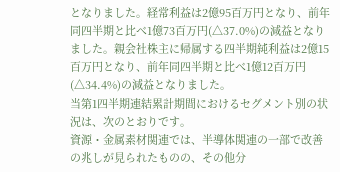となりました。経常利益は2億95百万円となり、前年同四半期と比べ1億73百万円(△37.0%)の減益となりました。親会社株主に帰属する四半期純利益は2億15百万円となり、前年同四半期と比べ1億12百万円(△34.4%)の減益となりました。
当第1四半期連結累計期間におけるセグメント別の状況は、次のとおりです。
資源・金属素材関連では、半導体関連の一部で改善の兆しが見られたものの、その他分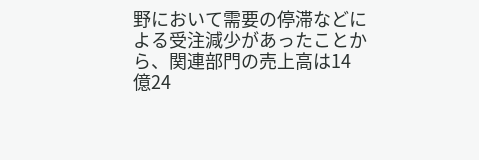野において需要の停滞などによる受注減少があったことから、関連部門の売上高は14億24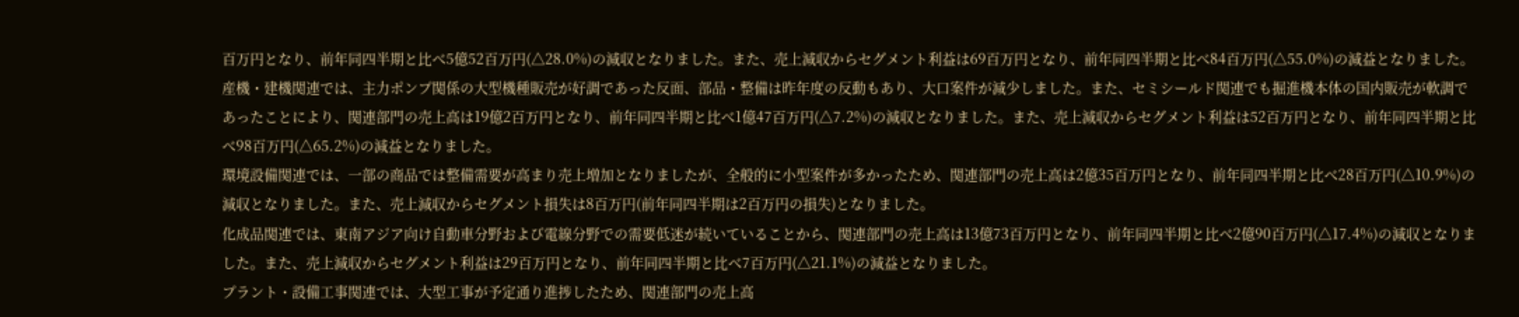百万円となり、前年同四半期と比べ5億52百万円(△28.0%)の減収となりました。また、売上減収からセグメント利益は69百万円となり、前年同四半期と比べ84百万円(△55.0%)の減益となりました。
産機・建機関連では、主力ポンプ関係の大型機種販売が好調であった反面、部品・整備は昨年度の反動もあり、大口案件が減少しました。また、セミシールド関連でも掘進機本体の国内販売が軟調であったことにより、関連部門の売上高は19億2百万円となり、前年同四半期と比べ1億47百万円(△7.2%)の減収となりました。また、売上減収からセグメント利益は52百万円となり、前年同四半期と比べ98百万円(△65.2%)の減益となりました。
環境設備関連では、一部の商品では整備需要が高まり売上増加となりましたが、全般的に小型案件が多かったため、関連部門の売上高は2億35百万円となり、前年同四半期と比べ28百万円(△10.9%)の減収となりました。また、売上減収からセグメント損失は8百万円(前年同四半期は2百万円の損失)となりました。
化成品関連では、東南アジア向け自動車分野および電線分野での需要低迷が続いていることから、関連部門の売上高は13億73百万円となり、前年同四半期と比べ2億90百万円(△17.4%)の減収となりました。また、売上減収からセグメント利益は29百万円となり、前年同四半期と比べ7百万円(△21.1%)の減益となりました。
プラント・設備工事関連では、大型工事が予定通り進捗したため、関連部門の売上高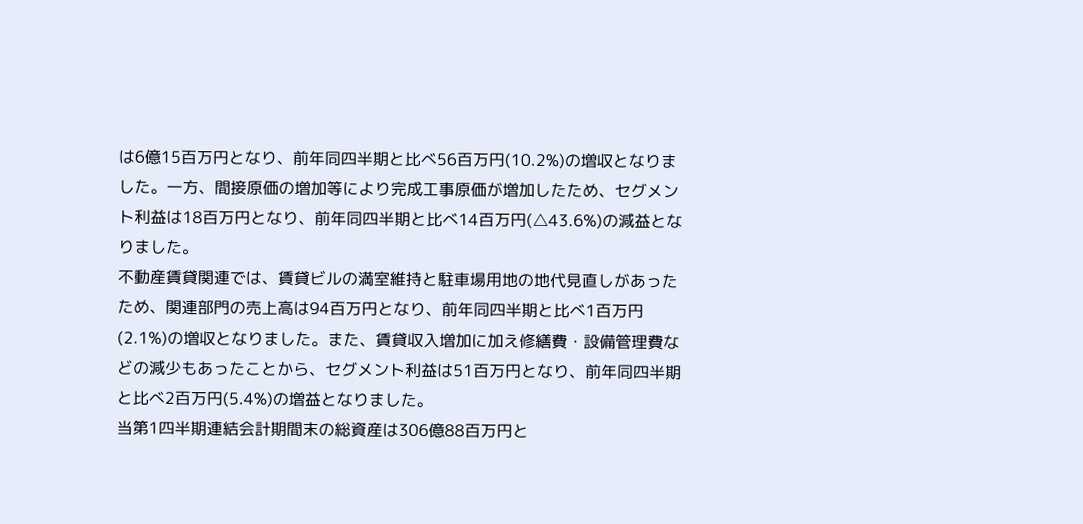は6億15百万円となり、前年同四半期と比べ56百万円(10.2%)の増収となりました。一方、間接原価の増加等により完成工事原価が増加したため、セグメント利益は18百万円となり、前年同四半期と比べ14百万円(△43.6%)の減益となりました。
不動産賃貸関連では、賃貸ビルの満室維持と駐車場用地の地代見直しがあったため、関連部門の売上高は94百万円となり、前年同四半期と比べ1百万円(2.1%)の増収となりました。また、賃貸収入増加に加え修繕費・設備管理費などの減少もあったことから、セグメント利益は51百万円となり、前年同四半期と比べ2百万円(5.4%)の増益となりました。
当第1四半期連結会計期間末の総資産は306億88百万円と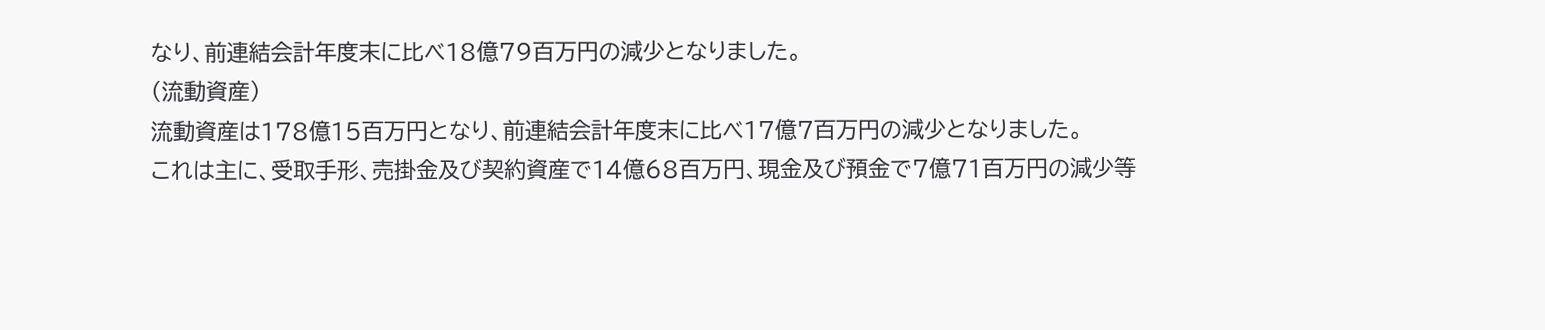なり、前連結会計年度末に比べ18億79百万円の減少となりました。
(流動資産)
流動資産は178億15百万円となり、前連結会計年度末に比べ17億7百万円の減少となりました。
これは主に、受取手形、売掛金及び契約資産で14億68百万円、現金及び預金で7億71百万円の減少等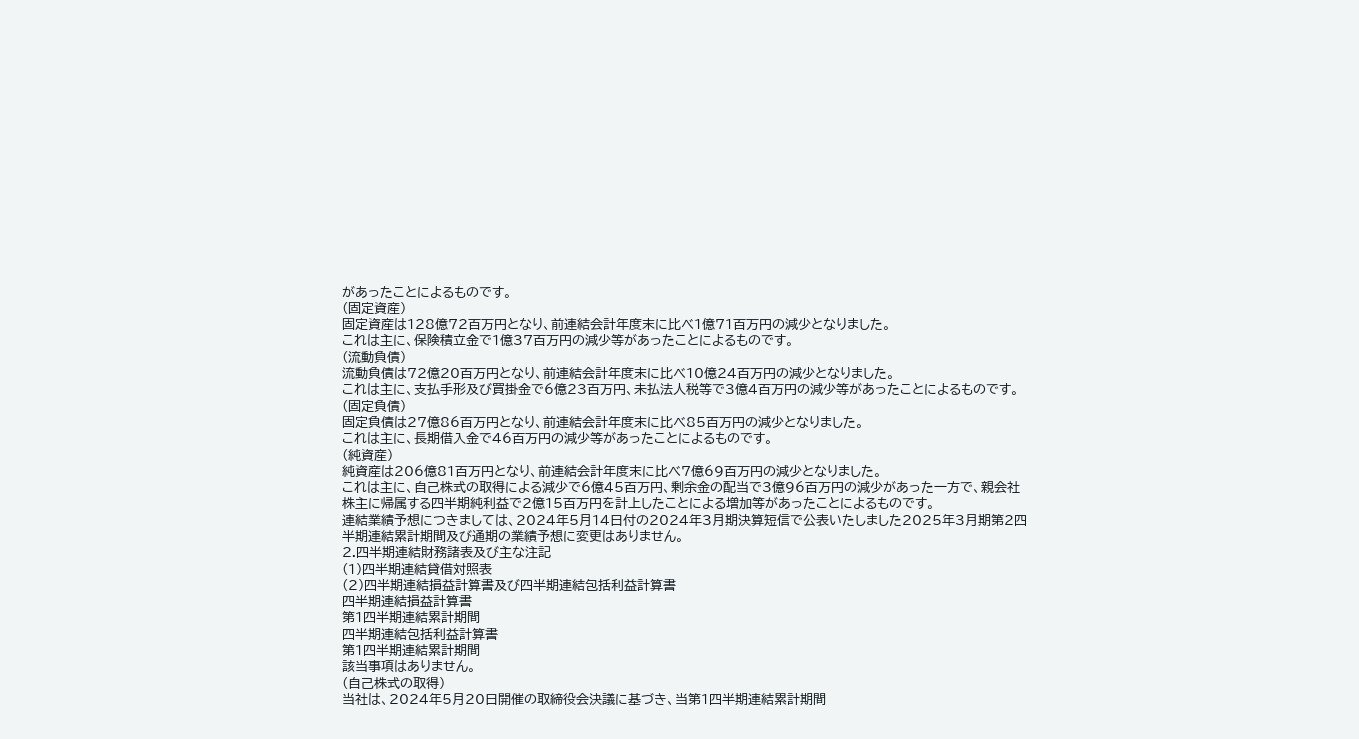があったことによるものです。
(固定資産)
固定資産は128億72百万円となり、前連結会計年度末に比べ1億71百万円の減少となりました。
これは主に、保険積立金で1億37百万円の減少等があったことによるものです。
(流動負債)
流動負債は72億20百万円となり、前連結会計年度末に比べ10億24百万円の減少となりました。
これは主に、支払手形及び買掛金で6億23百万円、未払法人税等で3億4百万円の減少等があったことによるものです。
(固定負債)
固定負債は27億86百万円となり、前連結会計年度末に比べ85百万円の減少となりました。
これは主に、長期借入金で46百万円の減少等があったことによるものです。
(純資産)
純資産は206億81百万円となり、前連結会計年度末に比べ7億69百万円の減少となりました。
これは主に、自己株式の取得による減少で6億45百万円、剰余金の配当で3億96百万円の減少があった一方で、親会社株主に帰属する四半期純利益で2億15百万円を計上したことによる増加等があったことによるものです。
連結業績予想につきましては、2024年5月14日付の2024年3月期決算短信で公表いたしました2025年3月期第2四半期連結累計期間及び通期の業績予想に変更はありません。
2.四半期連結財務諸表及び主な注記
(1)四半期連結貸借対照表
(2)四半期連結損益計算書及び四半期連結包括利益計算書
四半期連結損益計算書
第1四半期連結累計期間
四半期連結包括利益計算書
第1四半期連結累計期間
該当事項はありません。
(自己株式の取得)
当社は、2024年5月20日開催の取締役会決議に基づき、当第1四半期連結累計期間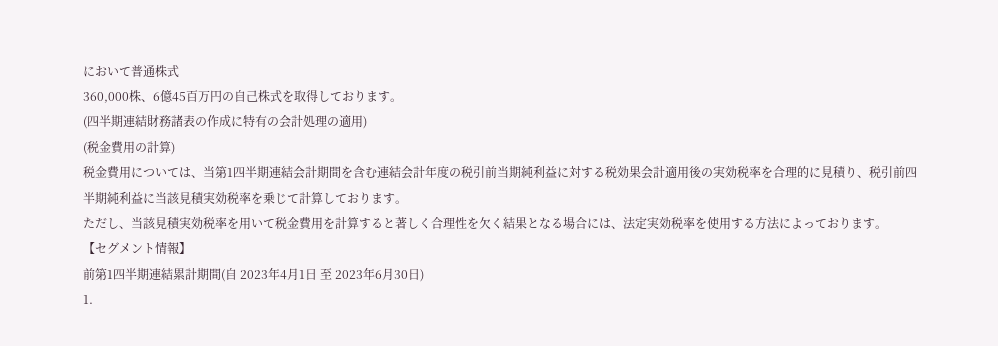において普通株式
360,000株、6億45百万円の自己株式を取得しております。
(四半期連結財務諸表の作成に特有の会計処理の適用)
(税金費用の計算)
税金費用については、当第1四半期連結会計期間を含む連結会計年度の税引前当期純利益に対する税効果会計適用後の実効税率を合理的に見積り、税引前四半期純利益に当該見積実効税率を乗じて計算しております。
ただし、当該見積実効税率を用いて税金費用を計算すると著しく合理性を欠く結果となる場合には、法定実効税率を使用する方法によっております。
【セグメント情報】
前第1四半期連結累計期間(自 2023年4月1日 至 2023年6月30日)
1.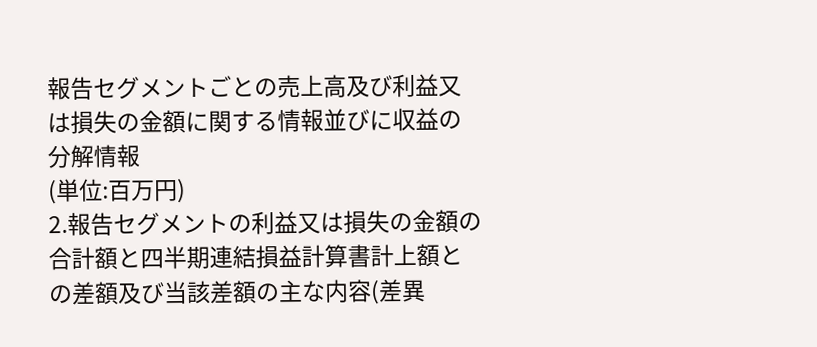報告セグメントごとの売上高及び利益又は損失の金額に関する情報並びに収益の分解情報
(単位:百万円)
2.報告セグメントの利益又は損失の金額の合計額と四半期連結損益計算書計上額との差額及び当該差額の主な内容(差異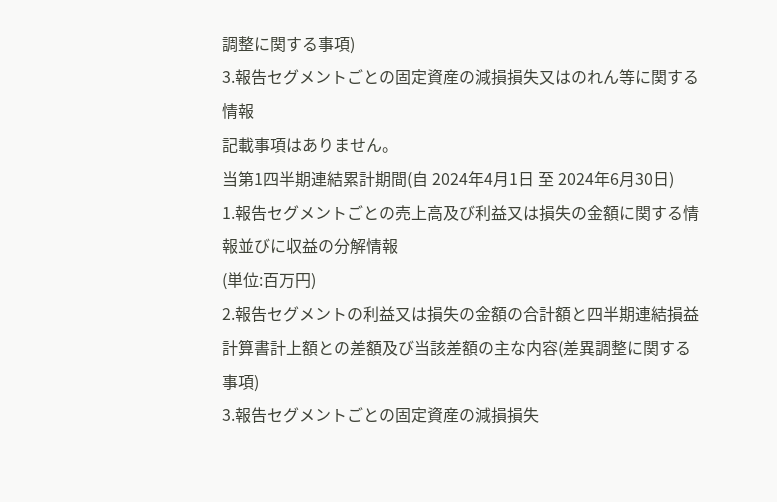調整に関する事項)
3.報告セグメントごとの固定資産の減損損失又はのれん等に関する情報
記載事項はありません。
当第1四半期連結累計期間(自 2024年4月1日 至 2024年6月30日)
1.報告セグメントごとの売上高及び利益又は損失の金額に関する情報並びに収益の分解情報
(単位:百万円)
2.報告セグメントの利益又は損失の金額の合計額と四半期連結損益計算書計上額との差額及び当該差額の主な内容(差異調整に関する事項)
3.報告セグメントごとの固定資産の減損損失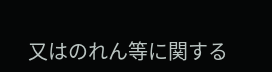又はのれん等に関する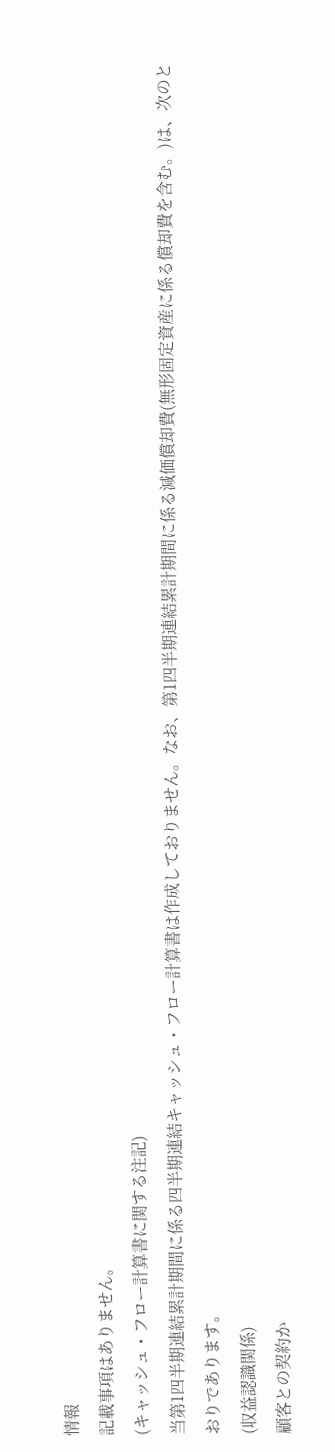情報
記載事項はありません。
(キャッシュ・フロー計算書に関する注記)
当第1四半期連結累計期間に係る四半期連結キャッシュ・フロー計算書は作成しておりません。なお、第1四半期連結累計期間に係る減価償却費(無形固定資産に係る償却費を含む。)は、次のとおりであります。
(収益認識関係)
顧客との契約か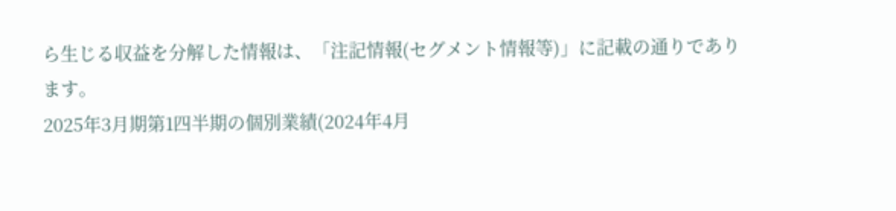ら生じる収益を分解した情報は、「注記情報(セグメント情報等)」に記載の通りであり
ます。
2025年3月期第1四半期の個別業績(2024年4月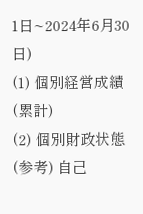1日~2024年6月30日)
(1) 個別経営成績(累計)
(2) 個別財政状態
(参考) 自己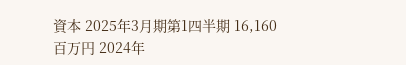資本 2025年3月期第1四半期 16,160百万円 2024年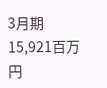3月期 15,921百万円